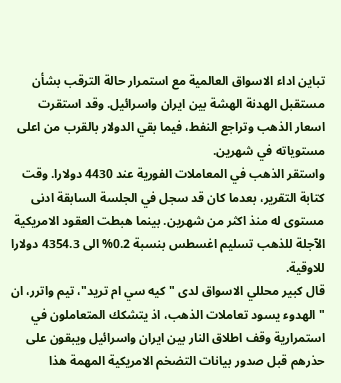تباين اداء الاسواق العالمية مع استمرار حالة الترقب بشأن مستقبل الهدنة الهشة بين ايران واسرائيل. وقد استقرت اسعار الذهب وتراجع النفط، فيما بقي الدولار بالقرب من اعلى مستوياته في شهرين.
واستقر الذهب في المعاملات الفورية عند 4430 دولارا. وقت كتابة التقرير، بعدما كان قد سجل في الجلسة السابقة ادنى مستوى له منذ اكثر من شهرين. بينما هبطت العقود الامريكية الآجلة للذهب تسليم اغسطس بنسبة 0.2% الى 4354.3 دولارا للاوقية.
قال كبير محللي الاسواق لدى "كيه سي ام تريد"، تيم واترر، ان "الهدوء يسود تعاملات الذهب، اذ يتشكك المتعاملون في استمرارية وقف اطلاق النار بين ايران واسرائيل ويبقون على حذرهم قبل صدور بيانات التضخم الامريكية المهمة هذا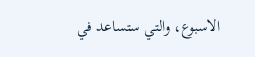الاسبوع، والتي ستساعد في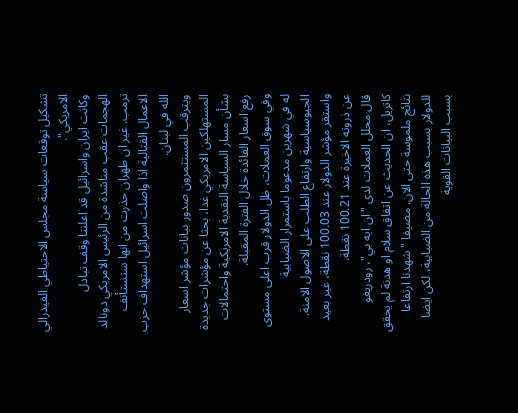تشكيل توقعات سياسة مجلس الاحتياطي الفيدرالي الامريكي".
وكانت ايران واسرائيل قد اعلنتا وقف تبادل الهجمات عقب مناشدة من الرئيس الامريكي دونالد ترمب. غير ان طهران حذرت من انها ستستأنف الاعمال القتالية اذا واصلت اسرائيل استهداف حزب الله في لبنان.
ويترقب المستثمرون صدور بيانات مؤشر اسعار المستهلكين الامريكي غدا، بحثا عن مؤشرات جديدة بشأن مسار السياسة النقدية الامريكية واحتمالات رفع اسعار الفائدة خلال الفترة المقبلة.
وفي سوق العملات، ظل الدولار قرب اعلى مستوى له في شهرين مدعوما باستمرار الضبابية الجيوسياسية وارتفاع الطلب على الاصول الامنة. واستقر مؤشر الدولار عند 100.03 نقطة، غير بعيد عن ذروته الاخيرة عند 100.21 نقطة.
قال محلل العملات لدى "ان ايه بي"، رودريغو كاتريل، ان الحديث عن اتفاق سلام او هدنة لم يحقق نتائج ملموسة حتى الان. مضيفا "شهدنا ارتفاعا للدولار بسبب هذه الحالة من الضبابية، لكن ايضا بسبب البيانات القوية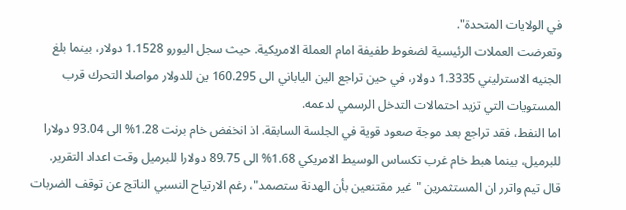في الولايات المتحدة".
وتعرضت العملات الرئيسية لضغوط طفيفة امام العملة الامريكية. حيث سجل اليورو 1.1528 دولار، بينما بلغ الجنيه الاسترليني 1.3335 دولار، في حين تراجع الين الياباني الى 160.295 ين للدولار مواصلا التحرك قرب المستويات التي تزيد احتمالات التدخل الرسمي لدعمه.
اما النفط، فقد تراجع بعد موجة صعود قوية في الجلسة السابقة. اذ انخفض خام برنت 1.28% الى 93.04 دولارا للبرميل، بينما هبط خام غرب تكساس الوسيط الامريكي 1.68% الى 89.75 دولارا للبرميل وقت اعداد التقرير.
قال تيم واترر ان المستثمرين "غير مقتنعين بأن الهدنة ستصمد"، رغم الارتياح النسبي الناتج عن توقف الضربات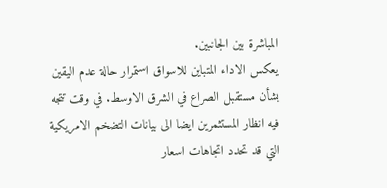المباشرة بين الجانبين.
يعكس الاداء المتباين للاسواق استمرار حالة عدم اليقين بشأن مستقبل الصراع في الشرق الاوسط. في وقت تتجه فيه انظار المستثمرين ايضا الى بيانات التضخم الامريكية التي قد تحدد اتجاهات اسعار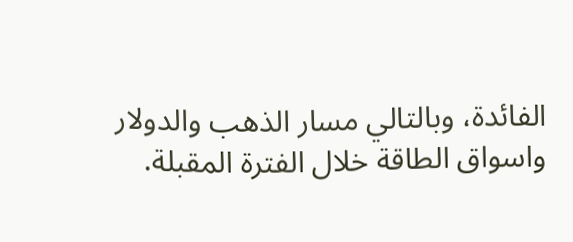الفائدة، وبالتالي مسار الذهب والدولار واسواق الطاقة خلال الفترة المقبلة.